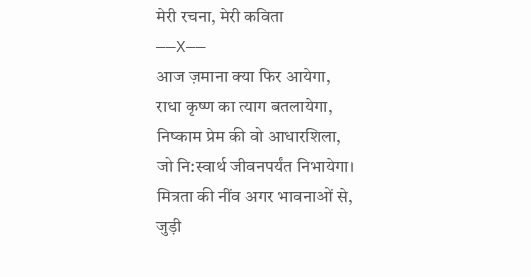मेरी रचना, मेरी कविता
——X——
आज ज़माना क्या फिर आयेगा,
राधा कृष्ण का त्याग बतलायेगा,
निष्काम प्रेम की वो आधारशिला,
जो नि:स्वार्थ जीवनपर्यंत निभायेगा।
मित्रता की नींव अगर भावनाओं से,
जुड़ी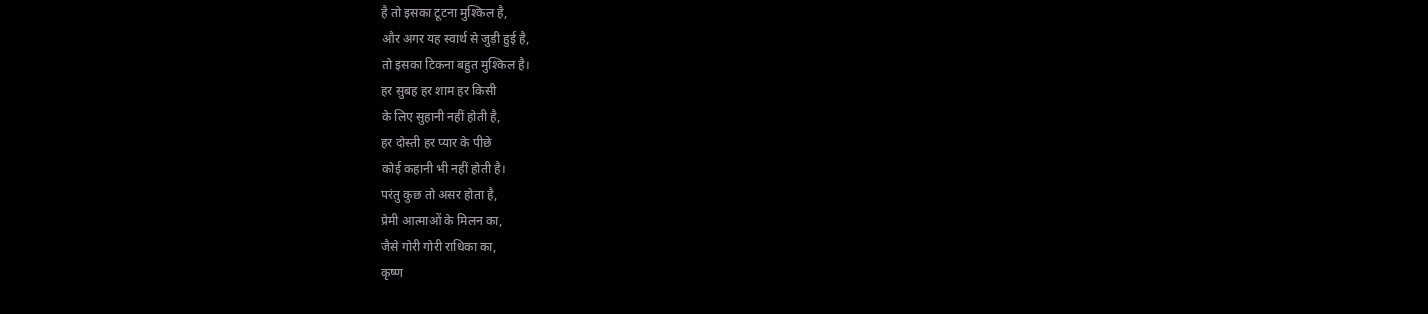है तो इसका टूटना मुश्किल है,
और अगर यह स्वार्थ से जुड़ी हुई है,
तो इसका टिकना बहुत मुश्किल है।
हर सुबह हर शाम हर किसी
के लिए सुहानी नहीं होती है,
हर दोस्ती हर प्यार के पीछे
कोई कहानी भी नहीं होती है।
परंतु कुछ तो असर होता है,
प्रेमी आत्माओं के मिलन का,
जैसे गोरी गोरी राधिका का,
कृष्ण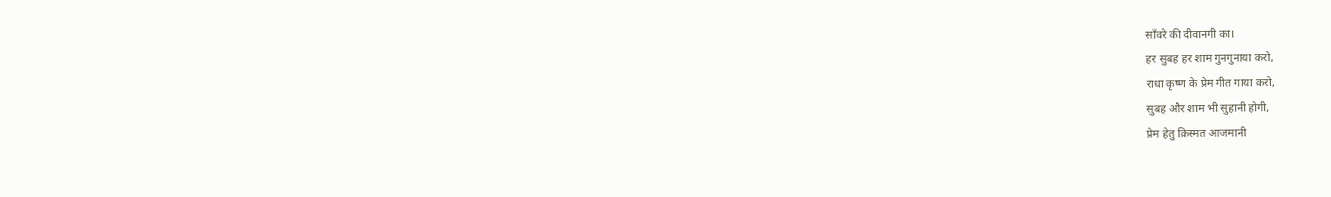साँवरे की दीवानगी का।
हर सुबह हर शाम गुनगुनाया करो,
राधा कृष्ण के प्रेम गीत गाया करो,
सुबह और शाम भी सुहानी होगी,
प्रेम हेतु क़िस्मत आजमानी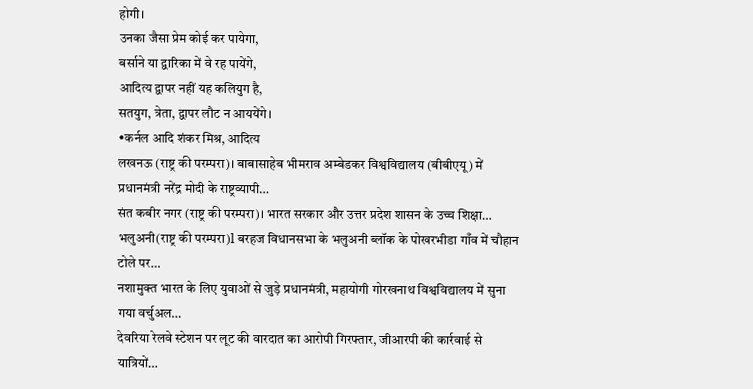होगी।
उनका जैसा प्रेम कोई कर पायेगा,
बर्साने या द्वारिका में वे रह पायेंगे,
आदित्य द्वापर नहीं यह कलियुग है,
सतयुग, त्रेता, द्वापर लौट न आययेंगे।
•कर्नल आदि शंकर मिश्र, आदित्य
लखनऊ (राष्ट्र की परम्परा)। बाबासाहेब भीमराव अम्बेडकर विश्वविद्यालय (बीबीएयू) में प्रधानमंत्री नरेंद्र मोदी के राष्ट्रव्यापी…
संत कबीर नगर (राष्ट्र की परम्परा)। भारत सरकार और उत्तर प्रदेश शासन के उच्च शिक्षा…
भलुअनी(राष्ट्र की परम्परा)l बरहज विधानसभा के भलुअनी ब्लॉक के पोखरभीडा गाँव में चौहान टोले पर…
नशामुक्त भारत के लिए युवाओं से जुड़े प्रधानमंत्री, महायोगी गोरखनाथ विश्वविद्यालय में सुना गया वर्चुअल…
देवरिया रेलवे स्टेशन पर लूट की वारदात का आरोपी गिरफ्तार, जीआरपी की कार्रवाई से यात्रियों…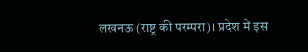लखनऊ (राष्ट्र की परम्परा)। प्रदेश में इस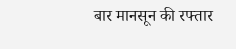बार मानसून की रफ्तार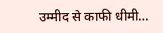उम्मीद से काफी धीमी…